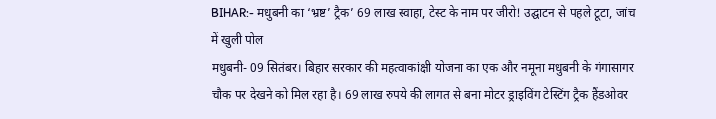BIHAR:- मधुबनी का ‘भ्रष्ट’ ट्रैक’ 69 लाख स्वाहा, टेस्ट के नाम पर जीरो! उद्घाटन से पहले टूटा, जांच में खुली पोल
मधुबनी- 09 सितंबर। बिहार सरकार की महत्वाकांक्षी योजना का एक और नमूना मधुबनी के गंगासागर चौक पर देखने को मिल रहा है। 69 लाख रुपये की लागत से बना मोटर ड्राइविंग टेस्टिंग ट्रैक हैंडओवर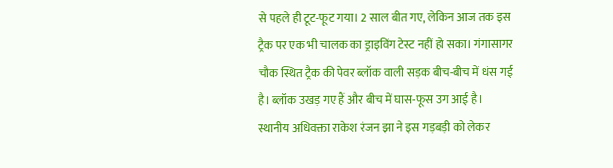से पहले ही टूट-फूट गया। 2 साल बीत गए, लेकिन आज तक इस ट्रैक पर एक भी चालक का ड्राइविंग टेस्ट नहीं हो सका। गंगासागर चौक स्थित ट्रैक की पेवर ब्लॉक वाली सड़क बीच-बीच में धंस गई है। ब्लॉक उखड़ गए हैं और बीच में घास-फूस उग आई है। स्थानीय अधिवक्ता राकेश रंजन झा ने इस गड़बड़ी को लेकर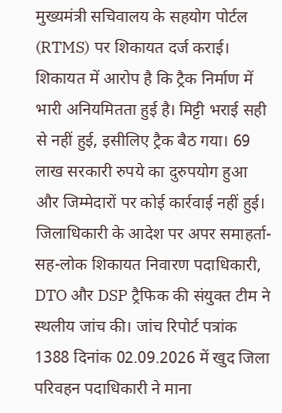मुख्यमंत्री सचिवालय के सहयोग पोर्टल (RTMS) पर शिकायत दर्ज कराई। शिकायत में आरोप है कि ट्रैक निर्माण में भारी अनियमितता हुई है। मिट्टी भराई सही से नहीं हुई, इसीलिए ट्रैक बैठ गया। 69 लाख सरकारी रुपये का दुरुपयोग हुआ और जिम्मेदारों पर कोई कार्रवाई नहीं हुई।
जिलाधिकारी के आदेश पर अपर समाहर्ता-सह-लोक शिकायत निवारण पदाधिकारी, DTO और DSP ट्रैफिक की संयुक्त टीम ने स्थलीय जांच की। जांच रिपोर्ट पत्रांक 1388 दिनांक 02.09.2026 में खुद जिला परिवहन पदाधिकारी ने माना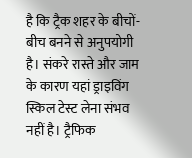है कि ट्रैक शहर के बीचों-बीच बनने से अनुपयोगी है। संकरे रास्ते और जाम के कारण यहां ड्राइविंग स्किल टेस्ट लेना संभव नहीं है। ट्रैफिक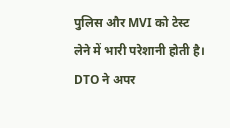पुलिस और MVI को टेस्ट लेने में भारी परेशानी होती है।
DTO ने अपर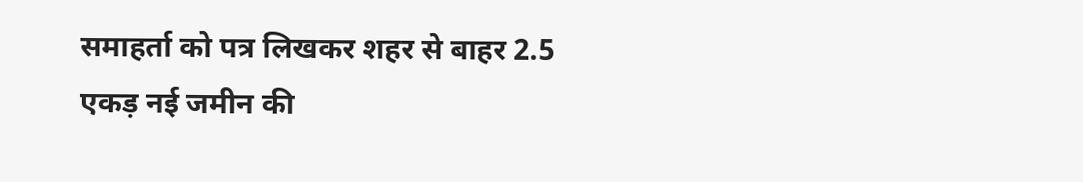समाहर्ता को पत्र लिखकर शहर से बाहर 2.5 एकड़ नई जमीन की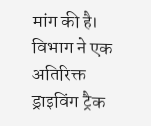मांग की है। विभाग ने एक अतिरिक्त ड्राइविंग ट्रैक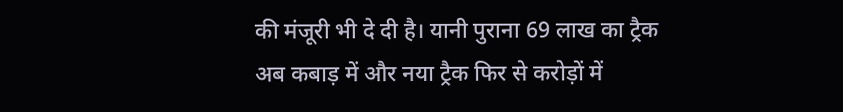की मंजूरी भी दे दी है। यानी पुराना 69 लाख का ट्रैक अब कबाड़ में और नया ट्रैक फिर से करोड़ों में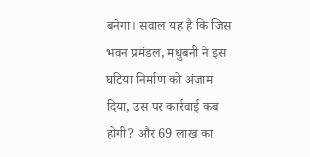बनेगा। सवाल यह है कि जिस भवन प्रमंडल, मधुबनी ने इस घटिया निर्माण को अंजाम दिया, उस पर कार्रवाई कब होगी? और 69 लाख का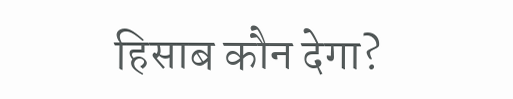हिसाब कौन देगा?